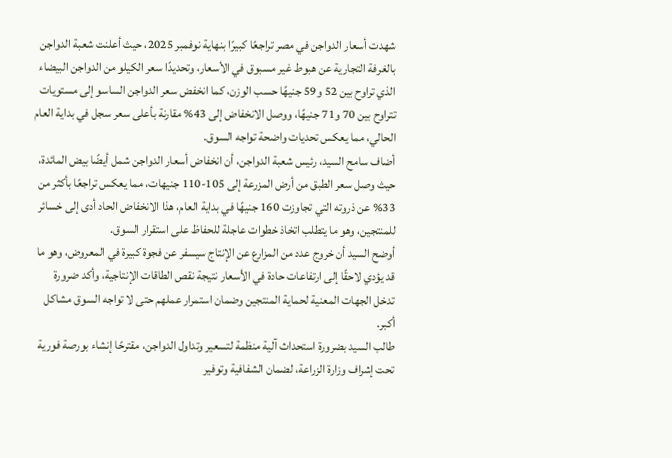شهدت أسعار الدواجن في مصر تراجعًا كبيرًا بنهاية نوفمبر 2025، حيث أعلنت شعبة الدواجن بالغرفة التجارية عن هبوط غير مسبوق في الأسعار، وتحديدًا سعر الكيلو من الدواجن البيضاء الذي تراوح بين 52 و59 جنيهًا حسب الوزن، كما انخفض سعر الدواجن الساسو إلى مستويات تتراوح بين 70 و71 جنيهًا، ووصل الانخفاض إلى 43% مقارنة بأعلى سعر سجل في بداية العام الحالي، مما يعكس تحديات واضحة تواجه السوق.
أضاف سامح السيد، رئيس شعبة الدواجن، أن انخفاض أسعار الدواجن شمل أيضًا بيض المائدة، حيث وصل سعر الطبق من أرض المزرعة إلى 105-110 جنيهات، مما يعكس تراجعًا بأكثر من 33% عن ذروته التي تجاوزت 160 جنيهًا في بداية العام، هذا الانخفاض الحاد أدى إلى خسائر للمنتجين، وهو ما يتطلب اتخاذ خطوات عاجلة للحفاظ على استقرار السوق.
أوضح السيد أن خروج عدد من المزارع عن الإنتاج سيسفر عن فجوة كبيرة في المعروض، وهو ما قد يؤدي لاحقًا إلى ارتفاعات حادة في الأسعار نتيجة نقص الطاقات الإنتاجية، وأكد ضرورة تدخل الجهات المعنية لحماية المنتجين وضمان استمرار عملهم حتى لا تواجه السوق مشاكل أكبر.
طالب السيد بضرورة استحداث آلية منظمة لتسعير وتداول الدواجن، مقترحًا إنشاء بورصة فورية تحت إشراف وزارة الزراعة، لضمان الشفافية وتوفير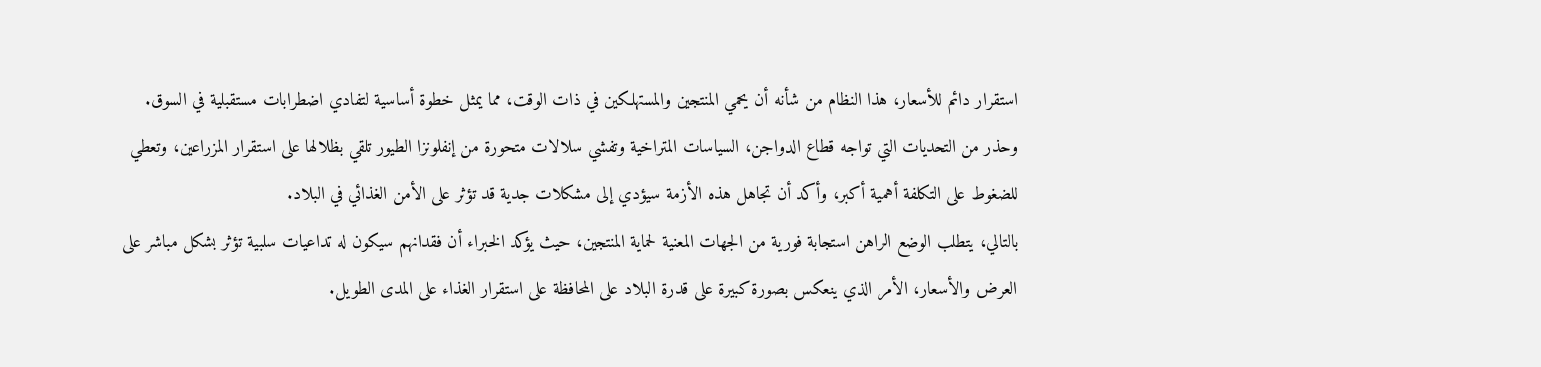استقرار دائم للأسعار، هذا النظام من شأنه أن يحمي المنتجين والمستهلكين في ذات الوقت، مما يمثل خطوة أساسية لتفادي اضطرابات مستقبلية في السوق.
وحذر من التحديات التي تواجه قطاع الدواجن، السياسات المتراخية وتفشي سلالات متحورة من إنفلونزا الطيور تلقي بظلالها على استقرار المزراعين، وتعطي للضغوط على التكلفة أهمية أكبر، وأكد أن تجاهل هذه الأزمة سيؤدي إلى مشكلات جدية قد تؤثر على الأمن الغذائي في البلاد.
بالتالي، يتطلب الوضع الراهن استجابة فورية من الجهات المعنية لحماية المنتجين، حيث يؤكد الخبراء أن فقدانهم سيكون له تداعيات سلبية تؤثر بشكل مباشر على العرض والأسعار، الأمر الذي ينعكس بصورة كبيرة على قدرة البلاد على المحافظة على استقرار الغذاء على المدى الطويل.